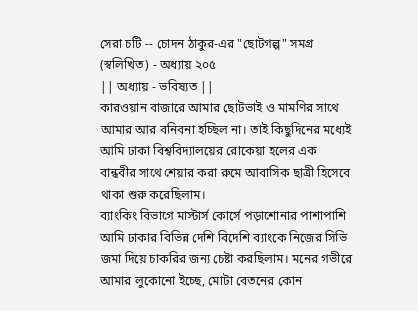সেরা চটি -- চোদন ঠাকুর-এর "ছোটগল্প" সমগ্র (স্বলিখিত) - অধ্যায় ২০৫
|| অধ্যায় - ভবিষ্যত ||
কারওয়ান বাজারে আমার ছোটভাই ও মামণির সাথে আমার আর বনিবনা হচ্ছিল না। তাই কিছুদিনের মধ্যেই আমি ঢাকা বিশ্ববিদ্যালয়ের রোকেয়া হলের এক বান্ধবীর সাথে শেয়ার করা রুমে আবাসিক ছাত্রী হিসেবে থাকা শুরু করেছিলাম।
ব্যাংকিং বিভাগে মাস্টার্স কোর্সে পড়াশোনার পাশাপাশি আমি ঢাকার বিভিন্ন দেশি বিদেশি ব্যাংকে নিজের সিভি জমা দিয়ে চাকরির জন্য চেষ্টা করছিলাম। মনের গভীরে আমার লুকোনো ইচ্ছে, মোটা বেতনের কোন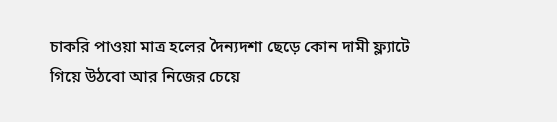চাকরি পাওয়া মাত্র হলের দৈন্যদশা ছেড়ে কোন দামী ফ্ল্যাটে গিয়ে উঠবো আর নিজের চেয়ে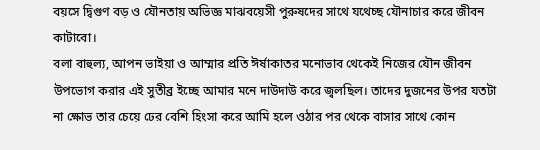বয়সে দ্বিগুণ বড় ও যৌনতায় অভিজ্ঞ মাঝবয়েসী পুরুষদের সাথে যথেচ্ছ যৌনাচার করে জীবন কাটাবো।
বলা বাহুল্য, আপন ভাইয়া ও আম্মার প্রতি ঈর্ষাকাতর মনোভাব থেকেই নিজের যৌন জীবন উপভোগ করার এই সুতীব্র ইচ্ছে আমার মনে দাউদাউ করে জ্বলছিল। তাদের দুজনের উপর যতটা না ক্ষোভ তার চেয়ে ঢের বেশি হিংসা করে আমি হলে ওঠার পর থেকে বাসার সাথে কোন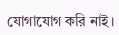যোগাযোগ করি নাই।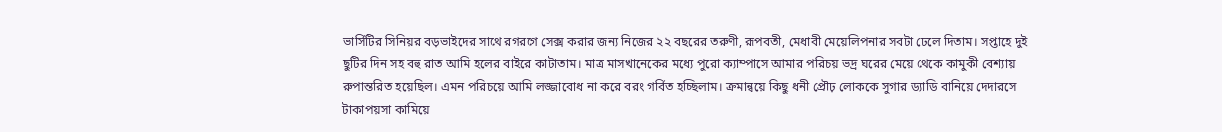ভার্সিটির সিনিয়র বড়ভাইদের সাথে রগরগে সেক্স করার জন্য নিজের ২২ বছরের তরুণী, রূপবতী, মেধাবী মেয়েলিপনার সবটা ঢেলে দিতাম। সপ্তাহে দুই ছুটির দিন সহ বহু রাত আমি হলের বাইরে কাটাতাম। মাত্র মাসখানেকের মধ্যে পুরো ক্যাম্পাসে আমার পরিচয় ভদ্র ঘরের মেয়ে থেকে কামুকী বেশ্যায় রুপান্তরিত হয়েছিল। এমন পরিচয়ে আমি লজ্জাবোধ না করে বরং গর্বিত হচ্ছিলাম। ক্রমান্বয়ে কিছু ধনী প্রৌঢ় লোককে সুগার ড্যাডি বানিয়ে দেদারসে টাকাপয়সা কামিয়ে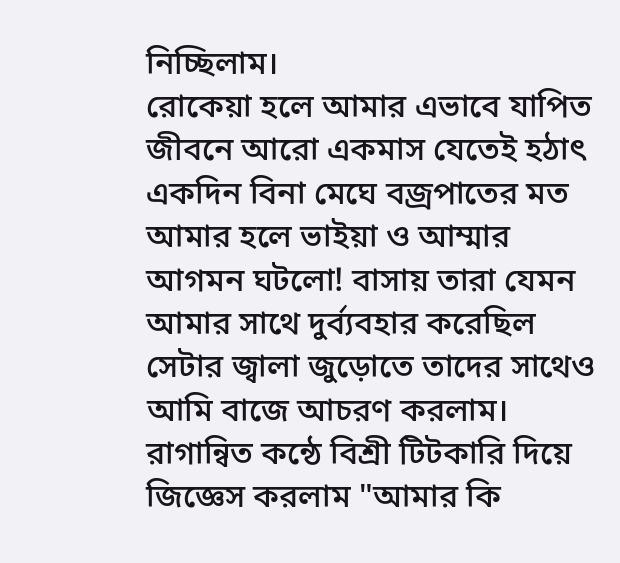নিচ্ছিলাম।
রোকেয়া হলে আমার এভাবে যাপিত জীবনে আরো একমাস যেতেই হঠাৎ একদিন বিনা মেঘে বজ্রপাতের মত আমার হলে ভাইয়া ও আম্মার আগমন ঘটলো! বাসায় তারা যেমন আমার সাথে দুর্ব্যবহার করেছিল সেটার জ্বালা জুড়োতে তাদের সাথেও আমি বাজে আচরণ করলাম। রাগান্বিত কন্ঠে বিশ্রী টিটকারি দিয়ে জিজ্ঞেস করলাম "আমার কি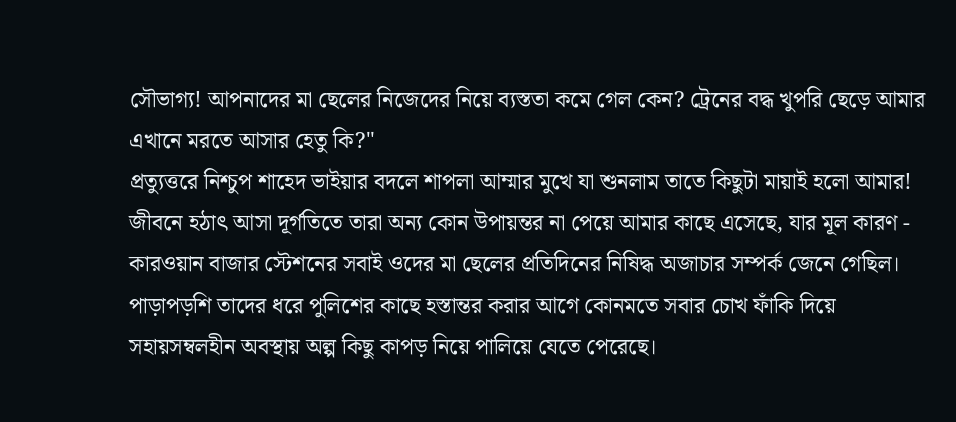সৌভাগ্য! আপনাদের মা ছেলের নিজেদের নিয়ে ব্যস্ততা কমে গেল কেন? ট্রেনের বদ্ধ খুপরি ছেড়ে আমার এখানে মরতে আসার হেতু কি?"
প্রত্যুত্তরে নিশ্চুপ শাহেদ ভাইয়ার বদলে শাপলা আম্মার মুখে যা শুনলাম তাতে কিছুটা মায়াই হলো আমার! জীবনে হঠাৎ আসা দূর্গতিতে তারা অন্য কোন উপায়ন্তর না পেয়ে আমার কাছে এসেছে, যার মূল কারণ - কারওয়ান বাজার স্টেশনের সবাই ওদের মা ছেলের প্রতিদিনের নিষিদ্ধ অজাচার সম্পর্ক জেনে গেছিল। পাড়াপড়শি তাদের ধরে পুলিশের কাছে হস্তান্তর করার আগে কোনমতে সবার চোখ ফাঁকি দিয়ে সহায়সম্বলহীন অবস্থায় অল্প কিছু কাপড় নিয়ে পালিয়ে যেতে পেরেছে।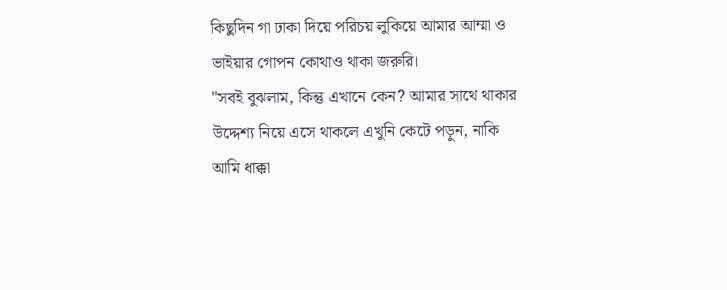কিছুদিন গা ঢাকা দিয়ে পরিচয় লুকিয়ে আমার আম্মা ও ভাইয়ার গোপন কোথাও থাকা জরুরি।
"সবই বুঝলাম, কিন্তু এখানে কেন? আমার সাথে থাকার উদ্দেশ্য নিয়ে এসে থাকলে এখুনি কেটে পড়ুন, নাকি আমি ধাক্কা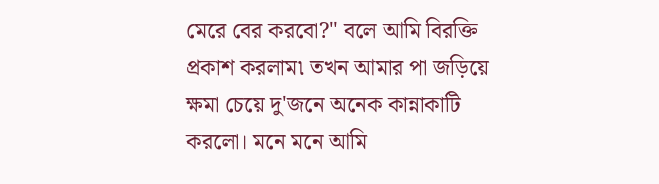মেরে বের করবো?" বলে আমি বিরক্তি প্রকাশ করলাম৷ তখন আমার পা জড়িয়ে ক্ষমা চেয়ে দু'জনে অনেক কান্নাকাটি করলো। মনে মনে আমি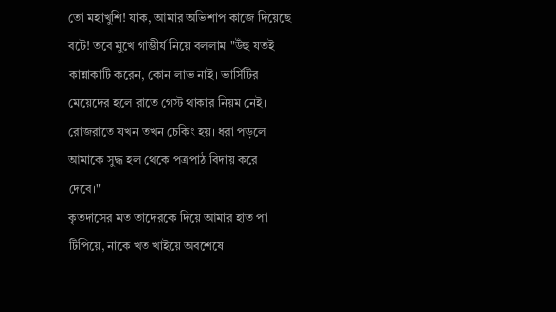তো মহাখুশি! যাক, আমার অভিশাপ কাজে দিয়েছে বটে! তবে মুখে গাম্ভীর্য নিয়ে বললাম "উঁহু যতই কান্নাকাটি করেন, কোন লাভ নাই। ভার্সিটির মেয়েদের হলে রাতে গেস্ট থাকার নিয়ম নেই। রোজরাতে যখন তখন চেকিং হয়। ধরা পড়লে আমাকে সুদ্ধ হল থেকে পত্রপাঠ বিদায় করে দেবে।"
কৃতদাসের মত তাদেরকে দিয়ে আমার হাত পা টিপিয়ে, নাকে খত খাইয়ে অবশেষে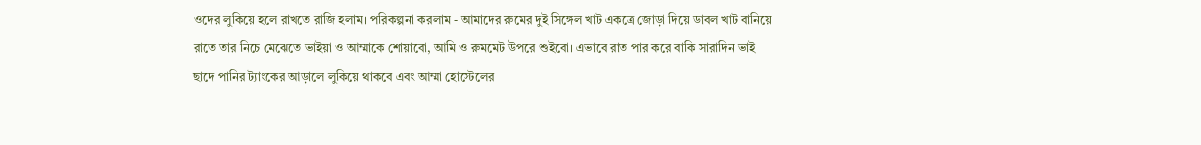ওদের লুকিয়ে হলে রাখতে রাজি হলাম। পরিকল্পনা করলাম - আমাদের রুমের দুই সিঙ্গেল খাট একত্রে জোড়া দিয়ে ডাবল খাট বানিয়ে রাতে তার নিচে মেঝেতে ভাইয়া ও আম্মাকে শোয়াবো, আমি ও রুমমেট উপরে শুইবো। এভাবে রাত পার করে বাকি সারাদিন ভাই ছাদে পানির ট্যাংকের আড়ালে লুকিয়ে থাকবে এবং আম্মা হোস্টেলের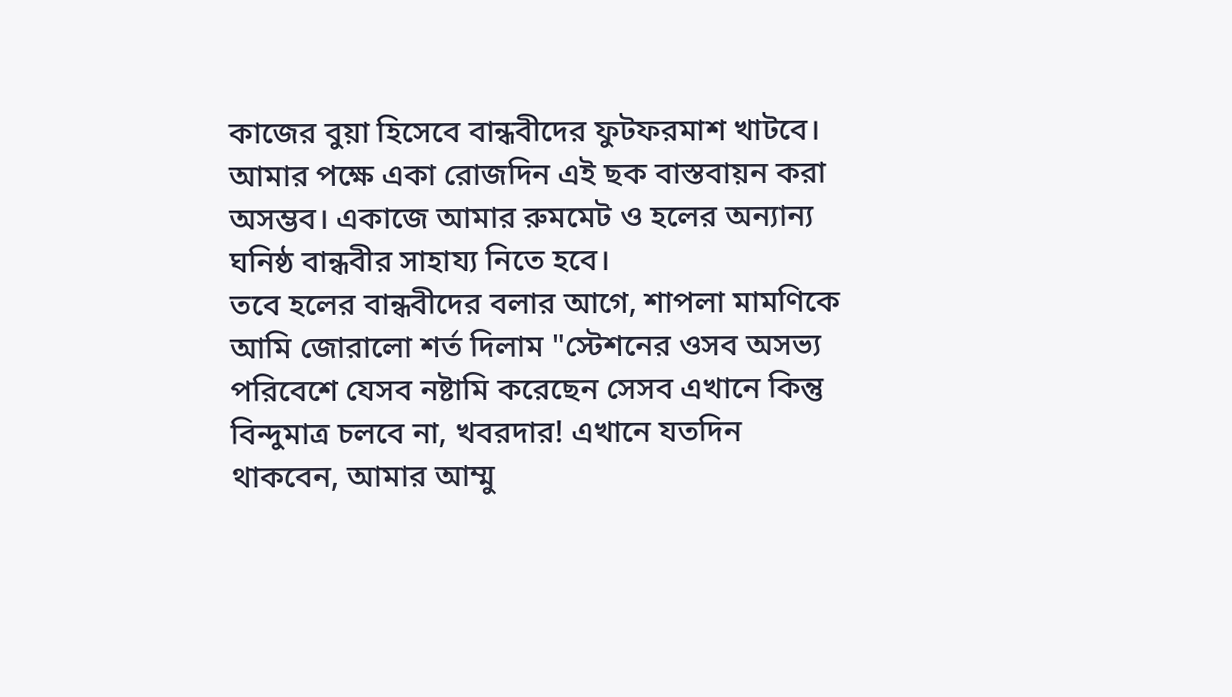কাজের বুয়া হিসেবে বান্ধবীদের ফুটফরমাশ খাটবে। আমার পক্ষে একা রোজদিন এই ছক বাস্তবায়ন করা অসম্ভব। একাজে আমার রুমমেট ও হলের অন্যান্য ঘনিষ্ঠ বান্ধবীর সাহায্য নিতে হবে।
তবে হলের বান্ধবীদের বলার আগে, শাপলা মামণিকে আমি জোরালো শর্ত দিলাম "স্টেশনের ওসব অসভ্য পরিবেশে যেসব নষ্টামি করেছেন সেসব এখানে কিন্তু বিন্দুমাত্র চলবে না, খবরদার! এখানে যতদিন থাকবেন, আমার আম্মু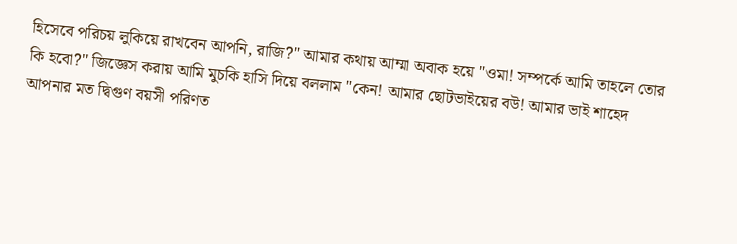হিসেবে পরিচয় লুকিয়ে রাখবেন আপনি, রাজি?" আমার কথায় আম্মা অবাক হয়ে "ওমা! সম্পর্কে আমি তাহলে তোর কি হবো?" জিজ্ঞেস করায় আমি মুচকি হাসি দিয়ে বললাম "কেন! আমার ছোটভাইয়ের বউ! আমার ভাই শাহেদ আপনার মত দ্বিগুণ বয়সী পরিণত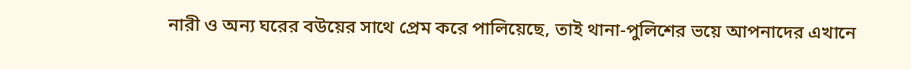নারী ও অন্য ঘরের বউয়ের সাথে প্রেম করে পালিয়েছে, তাই থানা-পুলিশের ভয়ে আপনাদের এখানে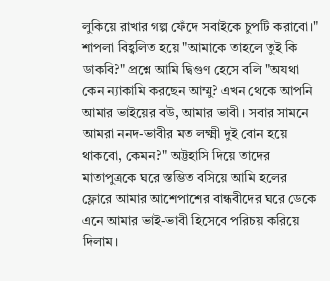লুকিয়ে রাখার গল্প ফেঁদে সবাইকে চুপটি করাবো।"
শাপলা বিহ্বলিত হয়ে "আমাকে তাহলে তুই কি ডাকবি?" প্রশ্নে আমি দ্বিগুণ হেসে বলি "অযথা কেন ন্যাকামি করছেন আম্মু? এখন থেকে আপনি আমার ভাইয়ের বউ, আমার ভাবী। সবার সামনে আমরা ননদ-ভাবীর মত লক্ষ্মী দুই বোন হয়ে থাকবো, কেমন?" অট্টহাসি দিয়ে তাদের মাতাপুত্রকে ঘরে স্তম্ভিত বসিয়ে আমি হলের ফ্লোরে আমার আশেপাশের বান্ধবীদের ঘরে ডেকে এনে আমার ভাই-ভাবী হিসেবে পরিচয় করিয়ে দিলাম।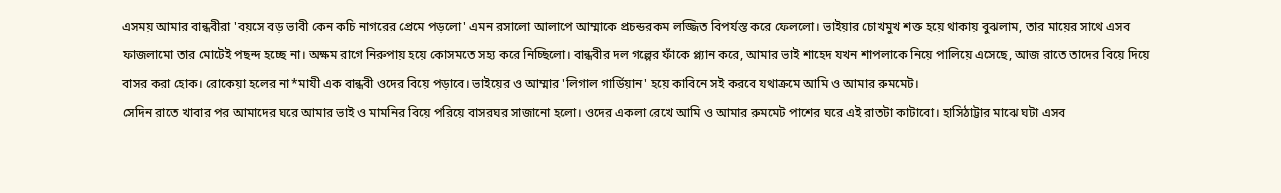এসময় আমার বান্ধবীরা 'বয়সে বড় ভাবী কেন কচি নাগরের প্রেমে পড়লো' এমন রসালো আলাপে আম্মাকে প্রচন্ডরকম লজ্জিত বিপর্যস্ত করে ফেললো। ভাইয়ার চোখমুখ শক্ত হয়ে থাকায় বুঝলাম, তার মায়ের সাথে এসব ফাজলামো তার মোটেই পছন্দ হচ্ছে না। অক্ষম রাগে নিরুপায় হয়ে কোসমতে সহ্য করে নিচ্ছিলো। বান্ধবীর দল গল্পের ফাঁকে প্ল্যান করে, আমার ভাই শাহেদ যখন শাপলাকে নিয়ে পালিয়ে এসেছে, আজ রাতে তাদের বিয়ে দিয়ে বাসর করা হোক। রোকেয়া হলের না*মাযী এক বান্ধবী ওদের বিয়ে পড়াবে। ভাইয়ের ও আম্মার 'লিগাল গার্ডিয়ান' হয়ে কাবিনে সই করবে যথাক্রমে আমি ও আমার রুমমেট।
সেদিন রাতে খাবার পর আমাদের ঘরে আমার ভাই ও মামনির বিয়ে পরিয়ে বাসরঘর সাজানো হলো। ওদের একলা রেখে আমি ও আমার রুমমেট পাশের ঘরে এই রাতটা কাটাবো। হাসিঠাট্টার মাঝে ঘটা এসব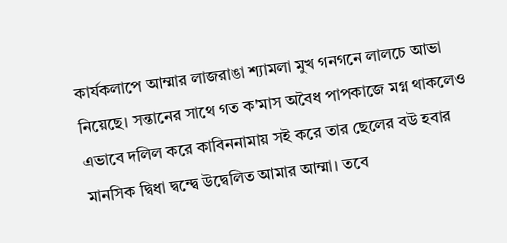কার্যকলাপে আম্মার লাজরাঙা শ্যামলা মুখ গনগনে লালচে আভা নিয়েছে। সন্তানের সাথে গত ক'মাস অবৈধ পাপকাজে মগ্ন থাকলেও এভাবে দলিল করে কাবিননামায় সই করে তার ছেলের বউ হবার মানসিক দ্বিধা দ্বন্দ্বে উদ্বেলিত আমার আম্মা। তবে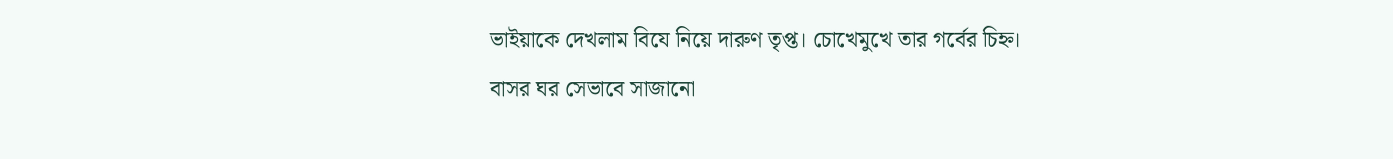ভাইয়াকে দেখলাম বিযে নিয়ে দারুণ তৃপ্ত। চোখেমুখে তার গর্বের চিহ্ন।
বাসর ঘর সেভাবে সাজানো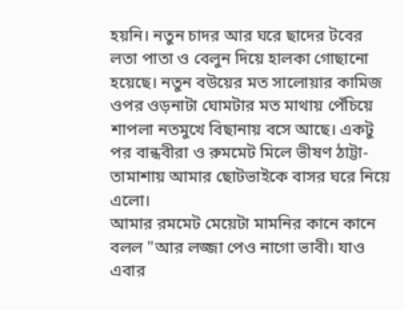হয়নি। নতুন চাদর আর ঘরে ছাদের টবের লতা পাতা ও বেলুন দিয়ে হালকা গোছানো হয়েছে। নতুন বউয়ের মত সালোয়ার কামিজ ওপর ওড়নাটা ঘোমটার মত মাথায় পেঁচিয়ে শাপলা নতমুখে বিছানায় বসে আছে। একটু পর বান্ধবীরা ও রুমমেট মিলে ভীষণ ঠাট্টা-তামাশায় আমার ছোটভাইকে বাসর ঘরে নিয়ে এলো।
আমার রমমেট মেয়েটা মামনির কানে কানে বলল "আর লজ্জা পেও নাগো ভাবী। যাও এবার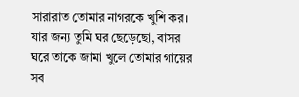সারারাত তোমার নাগরকে খুশি কর। যার জন্য তুমি ঘর ছেড়েছো, বাসর ঘরে তাকে জামা খুলে তোমার গায়ের সব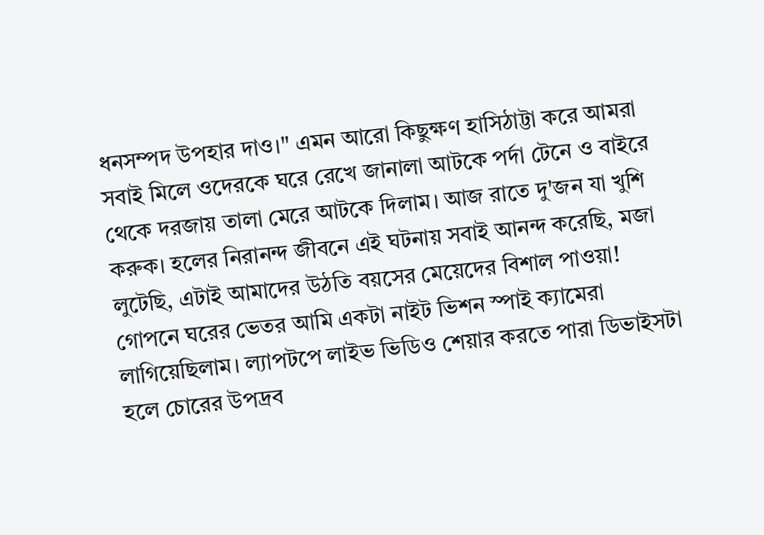ধনসম্পদ উপহার দাও।" এমন আরো কিছুক্ষণ হাসিঠাট্টা করে আমরা সবাই মিলে ওদেরকে ঘরে রেখে জানালা আটকে পর্দা টেনে ও বাইরে থেকে দরজায় তালা মেরে আটকে দিলাম। আজ রাতে দু'জন যা খুশি করুক। হলের নিরানন্দ জীবনে এই ঘটনায় সবাই আনন্দ করেছি, মজা লুটেছি, এটাই আমাদের উঠতি বয়সের মেয়েদের বিশাল পাওয়া!
গোপনে ঘরের ভেতর আমি একটা নাইট ভিশন স্পাই ক্যামেরা লাগিয়েছিলাম। ল্যাপটপে লাইভ ভিডিও শেয়ার করতে পারা ডিভাইসটা হলে চোরের উপদ্রব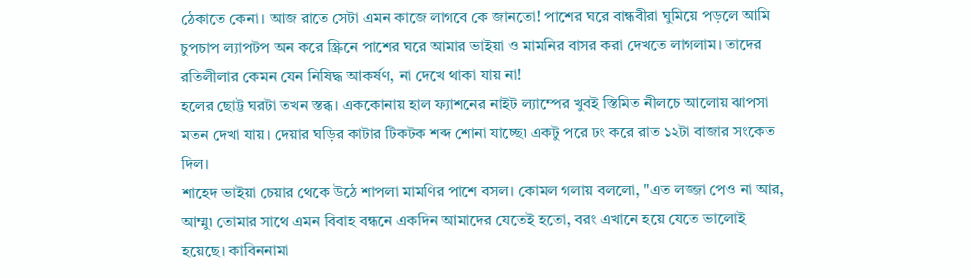ঠেকাতে কেনা। আজ রাতে সেটা এমন কাজে লাগবে কে জানতো! পাশের ঘরে বান্ধবীরা ঘুমিয়ে পড়লে আমি চুপচাপ ল্যাপটপ অন করে স্ক্রিনে পাশের ঘরে আমার ভাইয়া ও মামনির বাসর করা দেখতে লাগলাম। তাদের রতিলীলার কেমন যেন নিষিদ্ধ আকর্ষণ, না দেখে থাকা যায় না!
হলের ছোট্ট ঘরটা তখন স্তব্ধ। এককোনায় হাল ফ্যাশনের নাইট ল্যাম্পের খুবই স্তিমিত নীলচে আলোয় ঝাপসা মতন দেখা যায়। দেয়ার ঘড়ির কাটার টিকটক শব্দ শোনা যাচ্ছে৷ একটু পরে ঢং করে রাত ১২টা বাজার সংকেত দিল।
শাহেদ ভাইয়া চেয়ার থেকে উঠে শাপলা মামণির পাশে বসল। কোমল গলায় বললো, "এত লজ্জা পেও না আর, আম্মু৷ তোমার সাথে এমন বিবাহ বন্ধনে একদিন আমাদের যেতেই হতো, বরং এখানে হয়ে যেতে ভালোই হয়েছে। কাবিননামা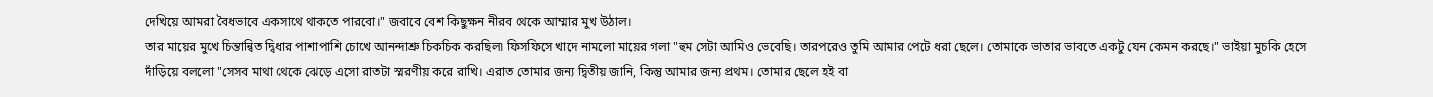দেখিয়ে আমরা বৈধভাবে একসাথে থাকতে পারবো।" জবাবে বেশ কিছুক্ষন নীরব থেকে আম্মার মুখ উঠাল।
তার মায়ের মুখে চিন্তান্বিত দ্বিধার পাশাপাশি চোখে আনন্দাশ্রু চিকচিক করছিল৷ ফিসফিসে খাদে নামলো মায়ের গলা "হুম সেটা আমিও ভেবেছি। তারপরেও তুমি আমার পেটে ধরা ছেলে। তোমাকে ভাতার ভাবতে একটু যেন কেমন করছে।" ভাইয়া মুচকি হেসে দাঁড়িয়ে বললো "সেসব মাথা থেকে ঝেড়ে এসো রাতটা স্মরণীয় করে রাখি। এরাত তোমার জন্য দ্বিতীয় জানি, কিন্তু আমার জন্য প্রথম। তোমার ছেলে হই বা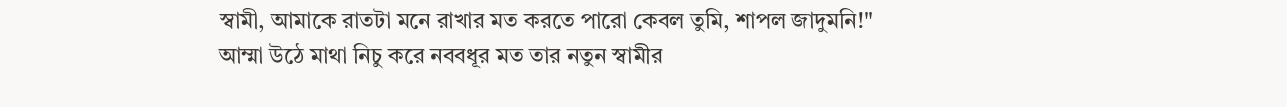স্বামী, আমাকে রাতটা মনে রাখার মত করতে পারো কেবল তুমি, শাপল জাদুমনি!"
আম্মা উঠে মাথা নিচু করে নববধূর মত তার নতুন স্বামীর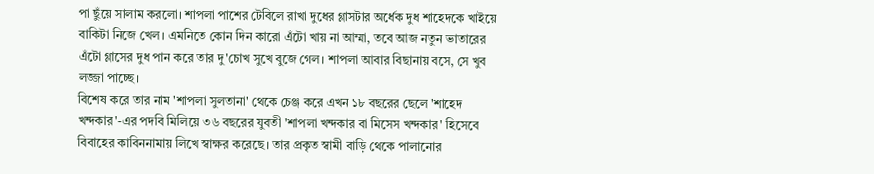পা ছুঁয়ে সালাম করলো। শাপলা পাশের টেবিলে রাখা দুধের গ্লাসটার অর্ধেক দুধ শাহেদকে খাইয়ে বাকিটা নিজে খেল। এমনিতে কোন দিন কারো এঁটো খায় না আম্মা, তবে আজ নতুন ভাতারের এঁটো গ্লাসের দুধ পান করে তার দু'চোখ সুখে বুজে গেল। শাপলা আবার বিছানায় বসে, সে খুব লজ্জা পাচ্ছে।
বিশেষ করে তার নাম 'শাপলা সুলতানা' থেকে চেঞ্জ করে এখন ১৮ বছরের ছেলে 'শাহেদ খন্দকার'-এর পদবি মিলিয়ে ৩৬ বছরের যুবতী 'শাপলা খন্দকার বা মিসেস খন্দকার' হিসেবে বিবাহের কাবিননামায় লিখে স্বাক্ষর করেছে। তার প্রকৃত স্বামী বাড়ি থেকে পালানোর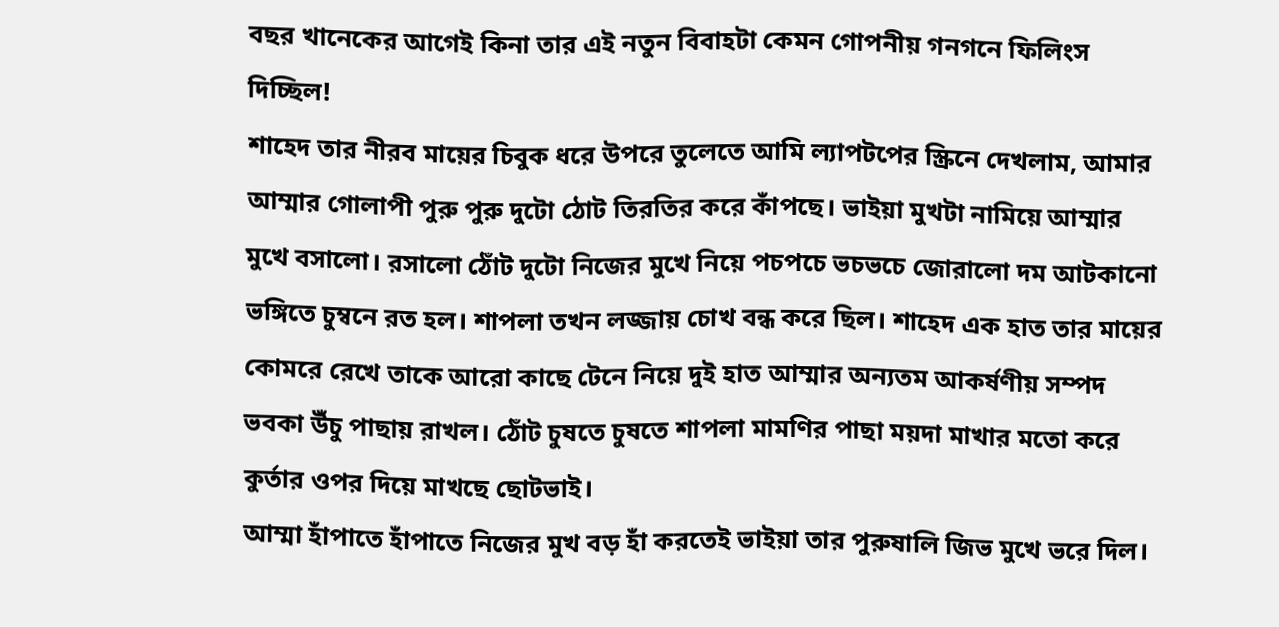বছর খানেকের আগেই কিনা তার এই নতুন বিবাহটা কেমন গোপনীয় গনগনে ফিলিংস দিচ্ছিল!
শাহেদ তার নীরব মায়ের চিবুক ধরে উপরে তুলেতে আমি ল্যাপটপের স্ক্রিনে দেখলাম, আমার আম্মার গোলাপী পুরু পুরু দুটো ঠোট তিরতির করে কাঁপছে। ভাইয়া মুখটা নামিয়ে আম্মার মুখে বসালো। রসালো ঠোঁট দুটো নিজের মুখে নিয়ে পচপচে ভচভচে জোরালো দম আটকানো ভঙ্গিতে চুম্বনে রত হল। শাপলা তখন লজ্জায় চোখ বন্ধ করে ছিল। শাহেদ এক হাত তার মায়ের কোমরে রেখে তাকে আরো কাছে টেনে নিয়ে দুই হাত আম্মার অন্যতম আকর্ষণীয় সম্পদ ভবকা উঁচু পাছায় রাখল। ঠোঁট চুষতে চুষতে শাপলা মামণির পাছা ময়দা মাখার মতো করে কুর্তার ওপর দিয়ে মাখছে ছোটভাই।
আম্মা হাঁপাতে হাঁপাতে নিজের মুখ বড় হাঁ করতেই ভাইয়া তার পুরুষালি জিভ মুখে ভরে দিল।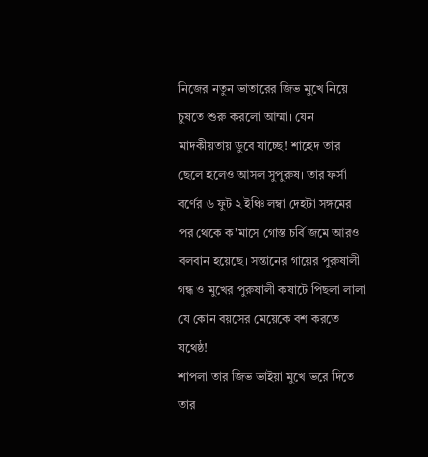নিজের নতুন ভাতারের জিভ মুখে নিয়ে চুষতে শুরু করলো আম্মা। যেন মাদকীয়তায় ডুবে যাচ্ছে! শাহেদ তার ছেলে হলেও আসল সুপুরুষ। তার ফর্সা বর্ণের ৬ ফুট ২ ইঞ্চি লম্বা দেহটা সঙ্গমের পর থেকে ক'মাসে গোস্ত চর্বি জমে আরও বলবান হয়েছে। সন্তানের গায়ের পুরুষালী গন্ধ ও মুখের পুরুষালী কষাটে পিছলা লালা যে কোন বয়সের মেয়েকে বশ করতে যথেষ্ঠ!
শাপলা তার জিভ ভাইয়া মুখে ভরে দিতে তার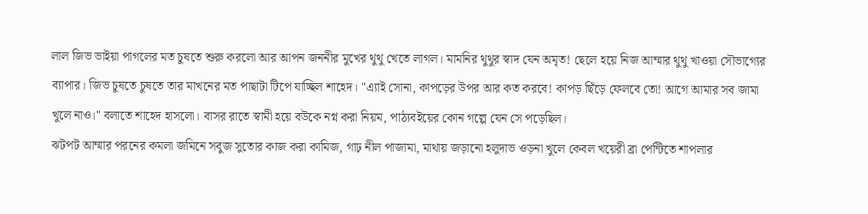লাল জিভ ভাইয়া পাগলের মত চুষতে শুরু করলো আর আপন জননীর মুখের থুথু খেতে লাগল। মামনির থুথুর স্বাদ যেন অমৃত! ছেলে হয়ে নিজ আম্মার থুথু খাওয়া সৌভাগ্যের ব্যাপার। জিভ চুষতে চুষতে তার মাখনের মত পাছাটা টিপে যাচ্ছিল শাহেদ। "এ্যাই সোনা, কাপড়ের উপর আর কত করবে! কাপড় ছিঁড়ে ফেলবে তো! আগে আমার সব জামা খুলে নাও।" বলাতে শাহেদ হাসলো। বাসর রাতে স্বামী হয়ে বউকে নগ্ন করা নিয়ম, পাঠ্যবইয়ের কোন গল্পে যেন সে পড়েছিল।
ঝটপট আম্মার পরনের কমলা জমিনে সবুজ সুতোর কাজ করা কামিজ, গাঢ় নীল পাজামা, মাথায় জড়ানো হলুদাভ ওড়না খুলে কেবল খয়েরী ব্রা পেন্টিতে শাপলার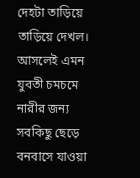দেহটা তাড়িয়ে তাড়িয়ে দেখল। আসলেই এমন যুবতী চমচমে নারীর জন্য সবকিছু ছেড়ে বনবাসে যাওয়া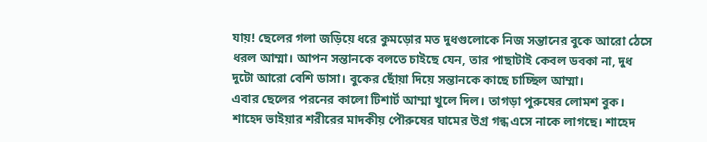যায়! ছেলের গলা জড়িয়ে ধরে কুমড়োর মত দুধগুলোকে নিজ সন্তানের বুকে আরো ঠেসে ধরল আম্মা। আপন সন্তানকে বলতে চাইছে যেন, তার পাছাটাই কেবল ডবকা না, দুধ দুটো আরো বেশি ডাসা। বুকের ছোঁয়া দিয়ে সন্তানকে কাছে চাচ্ছিল আম্মা।
এবার ছেলের পরনের কালো টিশার্ট আম্মা খুলে দিল। তাগড়া পুরুষের লোমশ বুক। শাহেদ ভাইয়ার শরীরের মাদকীয় পৌরুষের ঘামের উগ্র গন্ধ এসে নাকে লাগছে। শাহেদ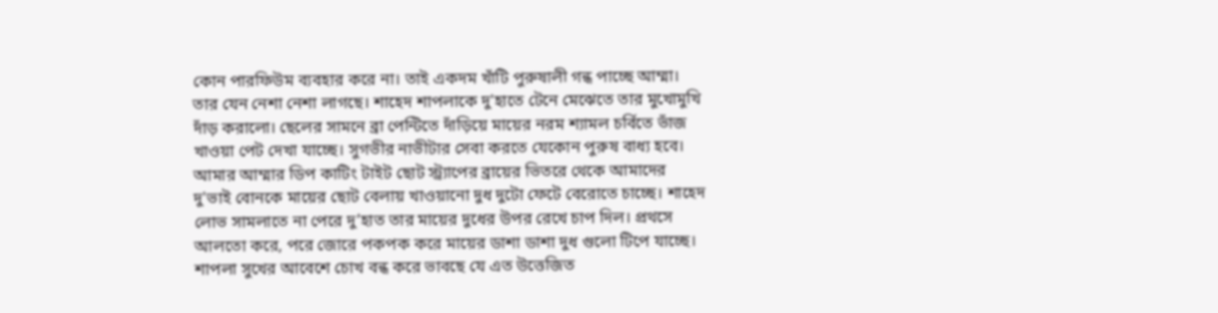কোন পারফিউম ব্যবহার করে না। তাই একদম খাঁটি পুরুষালী গন্ধ পাচ্ছে আম্মা। তার যেন নেশা নেশা লাগছে। শাহেদ শাপলাকে দু'হাতে টেনে মেঝেতে তার মুখোমুখি দাঁড় করালো। ছেলের সামনে ব্রা পেন্টিতে দাঁড়িয়ে মায়ের নরম শ্যামল চর্বিতে ভাঁজ খাওয়া পেট দেখা যাচ্ছে। সুগভীর নাভীটার সেবা করতে যেকোন পুরুষ বাধ্য হবে।
আমার আম্মার ডিপ কাটিং টাইট ছোট স্ট্র্যাপের ব্রায়ের ভিতরে থেকে আমাদের দু'ভাই বোনকে মায়ের ছোট বেলায় খাওয়ানো দুধ দুটো ফেটে বেরোতে চাচ্ছে। শাহেদ লোভ সামলাতে না পেরে দু’হাত তার মায়ের দুধের উপর রেখে চাপ দিল। প্রথসে আলতো করে, পরে জোরে পকপক করে মায়ের ডাশা ডাশা দুধ গুলো টিপে যাচ্ছে। শাপলা সুখের আবেশে চোখ বন্ধ করে ভাবছে যে এত উত্তেজিত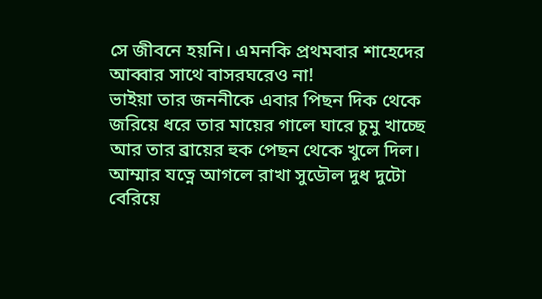সে জীবনে হয়নি। এমনকি প্রথমবার শাহেদের আব্বার সাথে বাসরঘরেও না!
ভাইয়া তার জননীকে এবার পিছন দিক থেকে জরিয়ে ধরে তার মায়ের গালে ঘারে চুমু খাচ্ছে আর তার ব্রায়ের হুক পেছন থেকে খুলে দিল। আম্মার যত্নে আগলে রাখা সুডৌল দুধ দুটো বেরিয়ে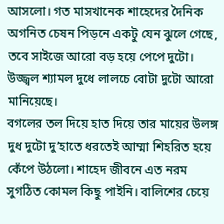আসলো। গত মাসখানেক শাহেদের দৈনিক অগনিত চেষন পিড়নে একটু যেন ঝুলে গেছে, তবে সাইজে আরো বড় হয়ে পেপে দুটো। উজ্জ্বল শ্যামল দুধে লালচে বোটা দুটো আরো মানিয়েছে।
বগলের তল দিয়ে হাত দিয়ে তার মায়ের উলঙ্গ দুধ দুটো দু’হাতে ধরতেই আম্মা শিহরিত হয়ে কেঁপে উঠলো। শাহেদ জীবনে এত নরম সুগঠিত কোমল কিছু পাইনি। বালিশের চেয়ে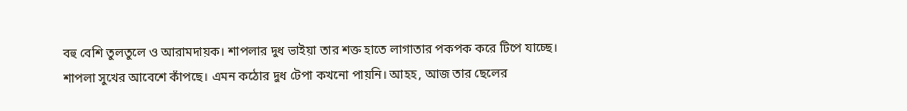বহু বেশি তুলতুলে ও আরামদায়ক। শাপলার দুধ ভাইয়া তার শক্ত হাতে লাগাতার পকপক করে টিপে যাচ্ছে। শাপলা সুখের আবেশে কাঁপছে। এমন কঠোর দুধ টেপা কখনো পায়নি। আহহ, আজ তার ছেলের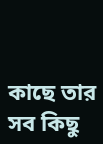কাছে তার সব কিছু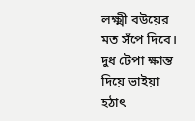লক্ষ্মী বউয়ের মত সঁপে দিবে।
দুধ টেপা ক্ষান্ত দিয়ে ভাইয়া হঠাৎ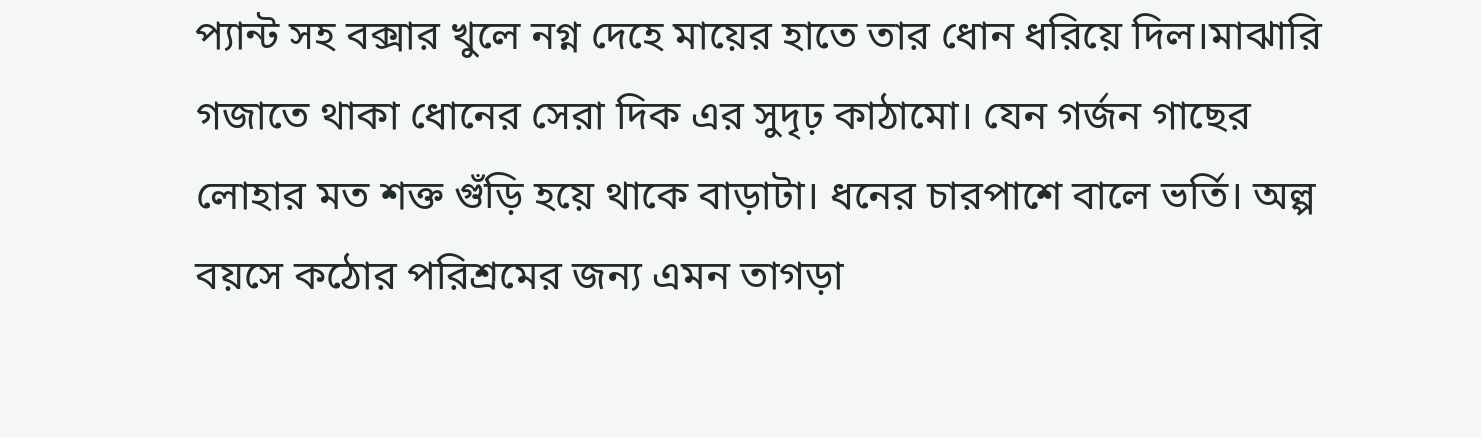প্যান্ট সহ বক্সার খুলে নগ্ন দেহে মায়ের হাতে তার ধোন ধরিয়ে দিল।মাঝারি গজাতে থাকা ধোনের সেরা দিক এর সুদৃঢ় কাঠামো। যেন গর্জন গাছের লোহার মত শক্ত গুঁড়ি হয়ে থাকে বাড়াটা। ধনের চারপাশে বালে ভর্তি। অল্প বয়সে কঠোর পরিশ্রমের জন্য এমন তাগড়া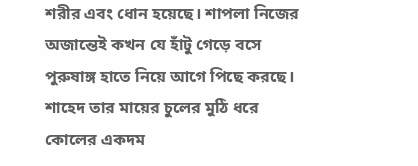শরীর এবং ধোন হয়েছে। শাপলা নিজের অজান্তেই কখন যে হাঁটু গেড়ে বসে পুরুষাঙ্গ হাতে নিয়ে আগে পিছে করছে। শাহেদ তার মায়ের চুলের মুঠি ধরে কোলের একদম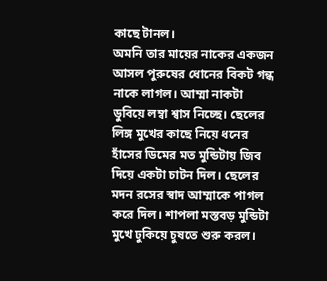কাছে টানল।
অমনি তার মায়ের নাকের একজন আসল পুরুষের ধোনের বিকট গন্ধ নাকে লাগল। আম্মা নাকটা ডুবিয়ে লম্বা শ্বাস নিচ্ছে। ছেলের লিঙ্গ মুখের কাছে নিয়ে ধনের হাঁসের ডিমের মত মুন্ডিটায় জিব দিয়ে একটা চাটন দিল। ছেলের মদন রসের স্বাদ আম্মাকে পাগল করে দিল। শাপলা মস্তবড় মুন্ডিটা মুখে ঢুকিয়ে চুষতে শুরু করল।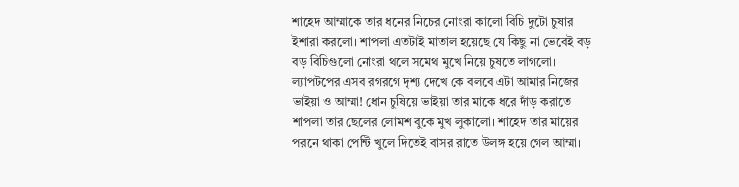শাহেদ আম্মাকে তার ধনের নিচের নোংরা কালো বিচি দুটো চুষার ইশারা করলো। শাপলা এতটাই মাতাল হয়েছে যে কিছু না ভেবেই বড় বড় বিচিগুলো নোংরা থলে সমেথ মুখে নিয়ে চুষতে লাগলো।
ল্যাপটপের এসব রগরগে দৃশ্য দেখে কে বলবে এটা আমার নিজের ভাইয়া ও আম্মা! ধোন চুষিয়ে ভাইয়া তার মাকে ধরে দাঁড় করাতে শাপলা তার ছেলের লোমশ বুকে মুখ লুকালো। শাহেদ তার মায়ের পরনে থাকা পেন্টি খুলে দিতেই বাসর রাতে উলঙ্গ হয়ে গেল আম্মা।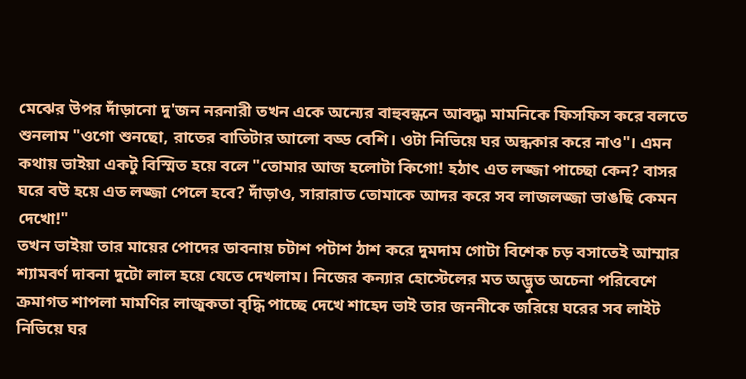মেঝের উপর দাঁড়ানো দু'জন নরনারী তখন একে অন্যের বাহুবন্ধনে আবদ্ধ৷ মামনিকে ফিসফিস করে বলতে শুনলাম "ওগো শুনছো, রাতের বাতিটার আলো বড্ড বেশি। ওটা নিভিয়ে ঘর অন্ধকার করে নাও"। এমন কথায় ভাইয়া একটু বিস্মিত হয়ে বলে "তোমার আজ হলোটা কিগো! হঠাৎ এত লজ্জা পাচ্ছো কেন? বাসর ঘরে বউ হয়ে এত লজ্জা পেলে হবে? দাঁড়াও, সারারাত তোমাকে আদর করে সব লাজলজ্জা ভাঙছি কেমন দেখো!"
তখন ভাইয়া তার মায়ের পোদের ডাবনায় চটাশ পটাশ ঠাশ করে দুমদাম গোটা বিশেক চড় বসাতেই আম্মার শ্যামবর্ণ দাবনা দুটো লাল হয়ে যেতে দেখলাম। নিজের কন্যার হোস্টেলের মত অদ্ভুত অচেনা পরিবেশে ক্রমাগত শাপলা মামণির লাজুকতা বৃদ্ধি পাচ্ছে দেখে শাহেদ ভাই তার জননীকে জরিয়ে ঘরের সব লাইট নিভিয়ে ঘর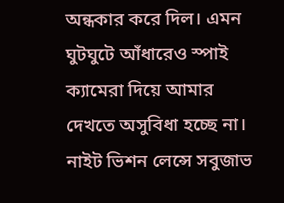অন্ধকার করে দিল। এমন ঘুটঘুটে আঁধারেও স্পাই ক্যামেরা দিয়ে আমার দেখতে অসুবিধা হচ্ছে না। নাইট ভিশন লেন্সে সবুজাভ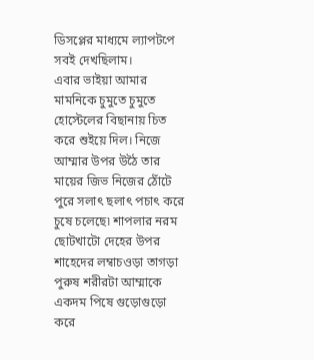ডিসপ্লের মাধ্যমে ল্যাপটপে সবই দেখছিলাম।
এবার ভাইয়া আমার মামনিকে চুমুতে চুমুতে হোস্টেলের বিছানায় চিত করে শুইয়ে দিল। নিজে আম্মার উপর উঠৈ তার মায়ের জিভ নিজের ঠোঁটে পুরে সলাৎ ছলাৎ পচাৎ করে চুষে চলেছে৷ শাপলার নরম ছোটখাটো দেহের উপর শাহেদের লম্বাচওড়া তাগড়া পুরুষ শরীরটা আম্মাকে একদম পিষে গুড়োগুড়ো করে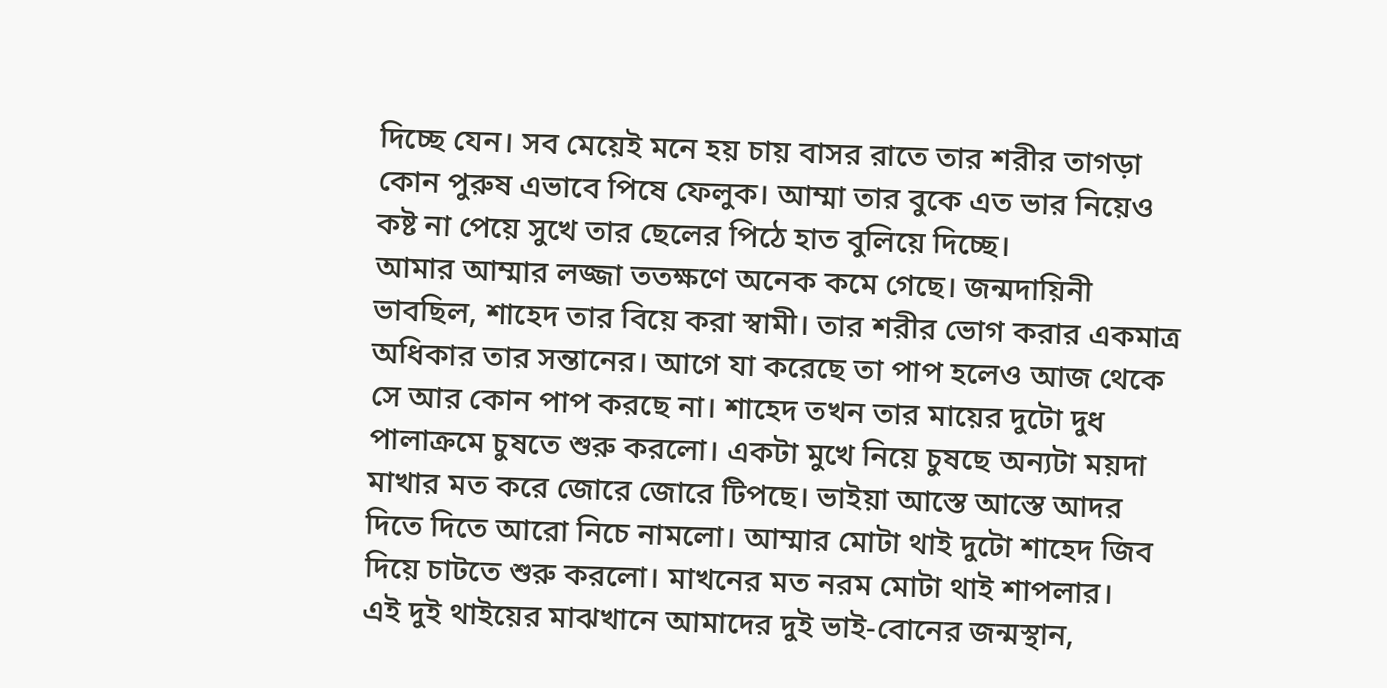দিচ্ছে যেন। সব মেয়েই মনে হয় চায় বাসর রাতে তার শরীর তাগড়া কোন পুরুষ এভাবে পিষে ফেলুক। আম্মা তার বুকে এত ভার নিয়েও কষ্ট না পেয়ে সুখে তার ছেলের পিঠে হাত বুলিয়ে দিচ্ছে।
আমার আম্মার লজ্জা ততক্ষণে অনেক কমে গেছে। জন্মদায়িনী ভাবছিল, শাহেদ তার বিয়ে করা স্বামী। তার শরীর ভোগ করার একমাত্র অধিকার তার সন্তানের। আগে যা করেছে তা পাপ হলেও আজ থেকে সে আর কোন পাপ করছে না। শাহেদ তখন তার মায়ের দুটো দুধ পালাক্রমে চুষতে শুরু করলো। একটা মুখে নিয়ে চুষছে অন্যটা ময়দা মাখার মত করে জোরে জোরে টিপছে। ভাইয়া আস্তে আস্তে আদর দিতে দিতে আরো নিচে নামলো। আম্মার মোটা থাই দুটো শাহেদ জিব দিয়ে চাটতে শুরু করলো। মাখনের মত নরম মোটা থাই শাপলার।
এই দুই থাইয়ের মাঝখানে আমাদের দুই ভাই-বোনের জন্মস্থান,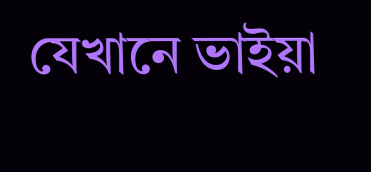যেখানে ভাইয়া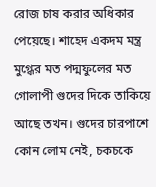রোজ চাষ করার অধিকার পেয়েছে। শাহেদ একদম মন্ত্র মুগ্ধের মত পদ্মফুলের মত গোলাপী গুদের দিকে তাকিয়ে আছে তখন। গুদের চারপাশে কোন লোম নেই, চকচকে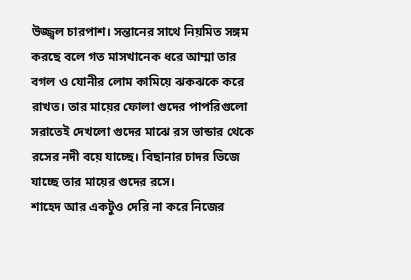উজ্জ্বল চারপাশ। সন্তানের সাথে নিয়মিত সঙ্গম করছে বলে গত মাসখানেক ধরে আম্মা তার বগল ও যোনীর লোম কামিয়ে ঝকঝকে করে রাখত। তার মায়ের ফোলা গুদের পাপরিগুলো সরাতেই দেখলো গুদের মাঝে রস ভান্ডার থেকে রসের নদী বয়ে যাচ্ছে। বিছানার চাদর ভিজে যাচ্ছে তার মায়ের গুদের রসে।
শাহেদ আর একটুও দেরি না করে নিজের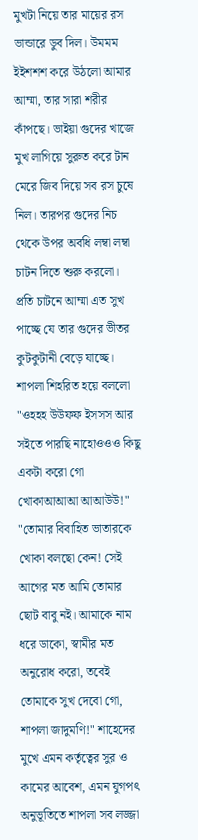মুখটা নিয়ে তার মায়ের রস ভান্ডারে ডুব দিল। উমমম ইইশশশ করে উঠলো আমার আম্মা, তার সারা শরীর কাঁপছে। ভাইয়া গুদের খাজে মুখ লাগিয়ে সুরুত করে টান মেরে জিব দিয়ে সব রস চুষে নিল। তারপর গুদের নিচ থেকে উপর অবধি লম্বা লম্বা চাটন দিতে শুরু করলো। প্রতি চাটনে আম্মা এত সুখ পাচ্ছে যে তার গুদের ভীতর কুটকুটানী বেড়ে যাচ্ছে। শাপলা শিহরিত হয়ে বললো "ওহহহ উউফফ ইসসস আর সইতে পারছি নাহোওওও কিছু একটা করো গো খোকাআআআ আআউউ!"
"তোমার বিবাহিত ভাতারকে খোকা বলছো কেন! সেই আগের মত আমি তোমার ছোট বাবু নই। আমাকে নাম ধরে ডাকো, স্বামীর মত অনুরোধ করো, তবেই তোমাকে সুখ দেবো গো, শাপলা জাদুমণি!" শাহেদের মুখে এমন কর্তৃত্বের সুর ও কামের আবেশ, এমন যুগপৎ অনুভূতিতে শাপলা সব লজ্জা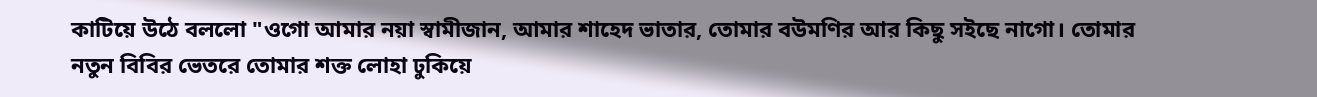কাটিয়ে উঠে বললো "ওগো আমার নয়া স্বামীজান, আমার শাহেদ ভাতার, তোমার বউমণির আর কিছু সইছে নাগো। তোমার নতুন বিবির ভেতরে তোমার শক্ত লোহা ঢুকিয়ে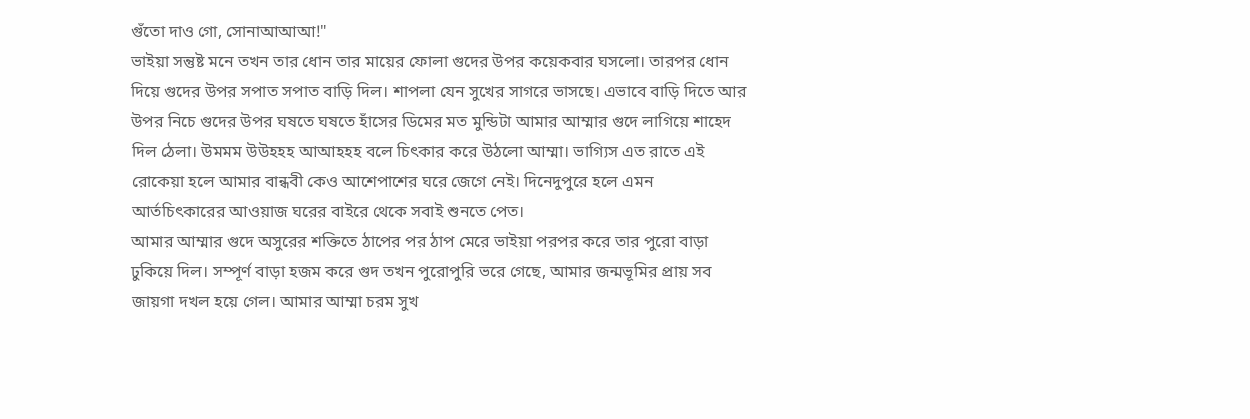গুঁতো দাও গো, সোনাআআআ!"
ভাইয়া সন্তুষ্ট মনে তখন তার ধোন তার মায়ের ফোলা গুদের উপর কয়েকবার ঘসলো। তারপর ধোন দিয়ে গুদের উপর সপাত সপাত বাড়ি দিল। শাপলা যেন সুখের সাগরে ভাসছে। এভাবে বাড়ি দিতে আর উপর নিচে গুদের উপর ঘষতে ঘষতে হাঁসের ডিমের মত মুন্ডিটা আমার আম্মার গুদে লাগিয়ে শাহেদ দিল ঠেলা। উমমম উউহহহ আআহহহ বলে চিৎকার করে উঠলো আম্মা। ভাগ্যিস এত রাতে এই রোকেয়া হলে আমার বান্ধবী কেও আশেপাশের ঘরে জেগে নেই। দিনেদুপুরে হলে এমন আর্তচিৎকারের আওয়াজ ঘরের বাইরে থেকে সবাই শুনতে পেত।
আমার আম্মার গুদে অসুরের শক্তিতে ঠাপের পর ঠাপ মেরে ভাইয়া পরপর করে তার পুরো বাড়া ঢুকিয়ে দিল। সম্পূর্ণ বাড়া হজম করে গুদ তখন পুরোপুরি ভরে গেছে, আমার জন্মভূমির প্রায় সব জায়গা দখল হয়ে গেল। আমার আম্মা চরম সুখ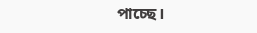পাচ্ছে।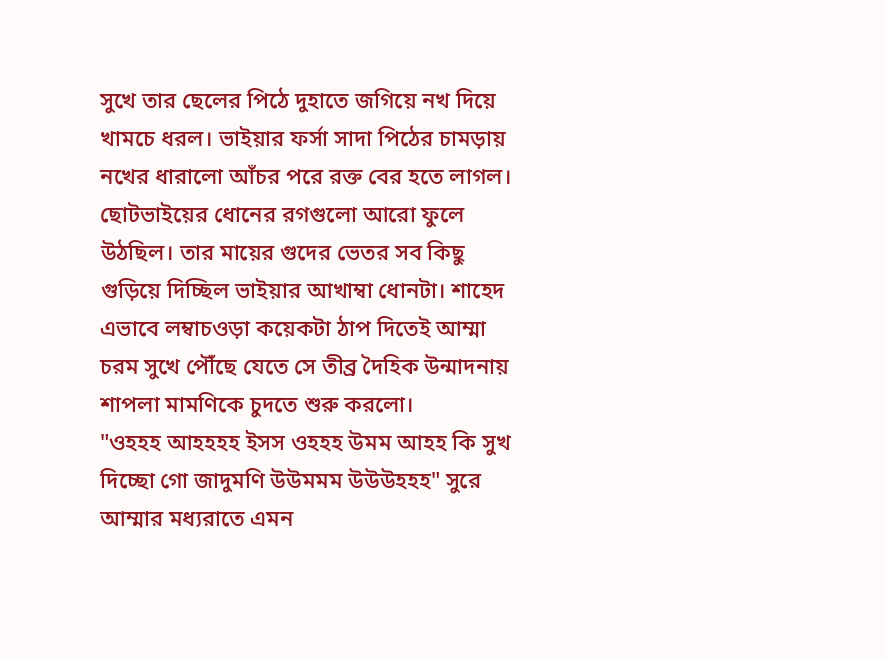সুখে তার ছেলের পিঠে দুহাতে জগিয়ে নখ দিয়ে খামচে ধরল। ভাইয়ার ফর্সা সাদা পিঠের চামড়ায় নখের ধারালো আঁচর পরে রক্ত বের হতে লাগল। ছোটভাইয়ের ধোনের রগগুলো আরো ফুলে উঠছিল। তার মায়ের গুদের ভেতর সব কিছু গুড়িয়ে দিচ্ছিল ভাইয়ার আখাম্বা ধোনটা। শাহেদ এভাবে লম্বাচওড়া কয়েকটা ঠাপ দিতেই আম্মা চরম সুখে পৌঁছে যেতে সে তীব্র দৈহিক উন্মাদনায় শাপলা মামণিকে চুদতে শুরু করলো।
"ওহহহ আহহহহ ইসস ওহহহ উমম আহহ কি সুখ দিচ্ছো গো জাদুমণি উউমমম উউউহহহ" সুরে আম্মার মধ্যরাতে এমন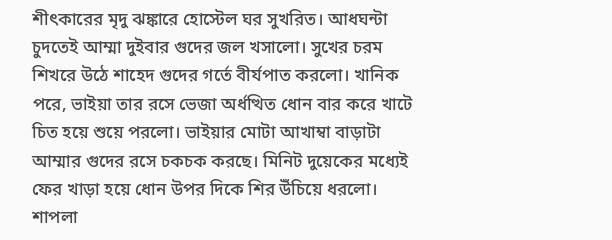শীৎকারের মৃদু ঝঙ্কারে হোস্টেল ঘর সুখরিত। আধঘন্টা চুদতেই আম্মা দুইবার গুদের জল খসালো। সুখের চরম শিখরে উঠে শাহেদ গুদের গর্তে বীর্যপাত করলো। খানিক পরে, ভাইয়া তার রসে ভেজা অর্ধত্থিত ধোন বার করে খাটে চিত হয়ে শুয়ে পরলো। ভাইয়ার মোটা আখাম্বা বাড়াটা আম্মার গুদের রসে চকচক করছে। মিনিট দুয়েকের মধ্যেই ফের খাড়া হয়ে ধোন উপর দিকে শির উঁচিয়ে ধরলো।
শাপলা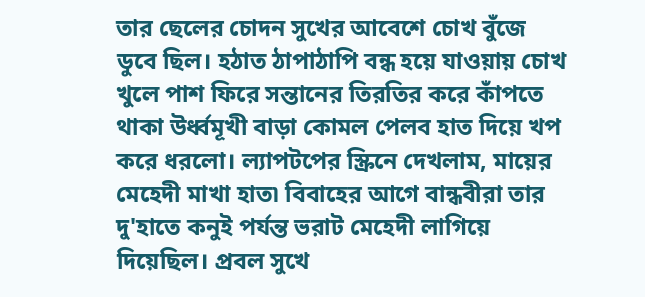তার ছেলের চোদন সুখের আবেশে চোখ বুঁজে ডুবে ছিল। হঠাত ঠাপাঠাপি বন্ধ হয়ে যাওয়ায় চোখ খুলে পাশ ফিরে সন্তানের তিরতির করে কাঁপতে থাকা উর্ধ্বমূখী বাড়া কোমল পেলব হাত দিয়ে খপ করে ধরলো। ল্যাপটপের স্ক্রিনে দেখলাম, মায়ের মেহেদী মাখা হাত৷ বিবাহের আগে বান্ধবীরা তার দু'হাতে কনুই পর্যন্ত ভরাট মেহেদী লাগিয়ে দিয়েছিল। প্রবল সুখে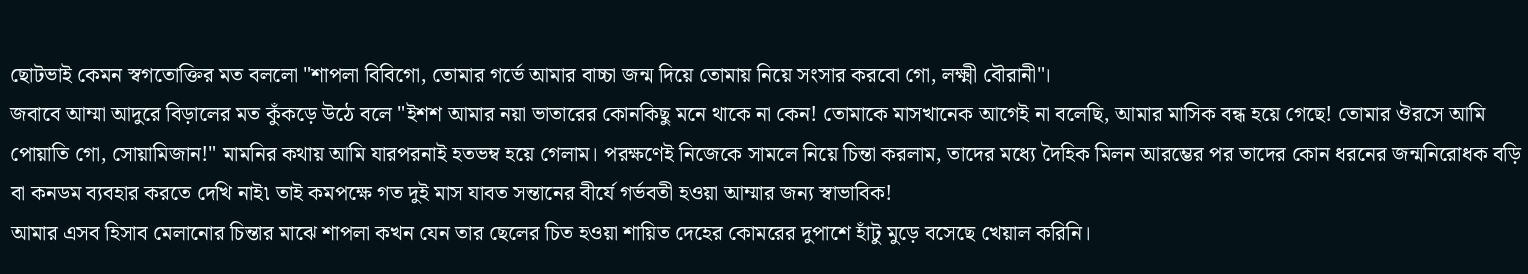ছোটভাই কেমন স্বগতোক্তির মত বললো "শাপলা বিবিগো, তোমার গর্ভে আমার বাচ্চা জন্ম দিয়ে তোমায় নিয়ে সংসার করবো গো, লক্ষ্মী বৌরানী"।
জবাবে আম্মা আদুরে বিড়ালের মত কুঁকড়ে উঠে বলে "ইশশ আমার নয়া ভাতারের কোনকিছু মনে থাকে না কেন! তোমাকে মাসখানেক আগেই না বলেছি, আমার মাসিক বন্ধ হয়ে গেছে! তোমার ঔরসে আমি পোয়াতি গো, সোয়ামিজান!" মামনির কথায় আমি যারপরনাই হতভম্ব হয়ে গেলাম। পরক্ষণেই নিজেকে সামলে নিয়ে চিন্তা করলাম, তাদের মধ্যে দৈহিক মিলন আরম্ভের পর তাদের কোন ধরনের জন্মনিরোধক বড়ি বা কনডম ব্যবহার করতে দেখি নাই৷ তাই কমপক্ষে গত দুই মাস যাবত সন্তানের বীর্যে গর্ভবতী হওয়া আম্মার জন্য স্বাভাবিক!
আমার এসব হিসাব মেলানোর চিন্তার মাঝে শাপলা কখন যেন তার ছেলের চিত হওয়া শায়িত দেহের কোমরের দুপাশে হাঁটু মুড়ে বসেছে খেয়াল করিনি।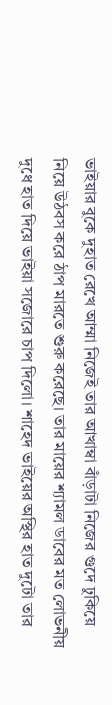ভাইয়ার বুকে দুহাত রেখে আম্মা নিজেই তার আখাম্বা বাঁড়াটা নিজের গুদে ঢুকিয়ে নিয়ে উঠবস করে ঠাপ মারতে শুরু করেছে। তার মায়ের শ্যামল ডাবের মত লোভনীয় দুধে হাত দিয়ে ভাইয়া সজোরে চাপ দিলো। শাহেদ ভাইয়ের অস্থির হাত দুটো তার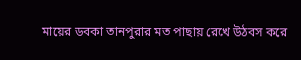মায়ের ডবকা তানপুরার মত পাছায় রেখে উঠবস করে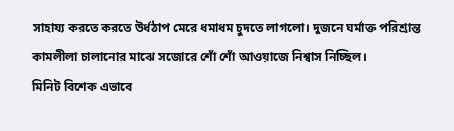সাহায্য করতে করতে উর্ধঠাপ মেরে ধমাধম চুদতে লাগলো। দুজনে ঘর্মাক্ত পরিশ্রান্ত কামলীলা চালানোর মাঝে সজোরে শোঁ শোঁ আওয়াজে নিশ্বাস নিচ্ছিল।
মিনিট বিশেক এভাবে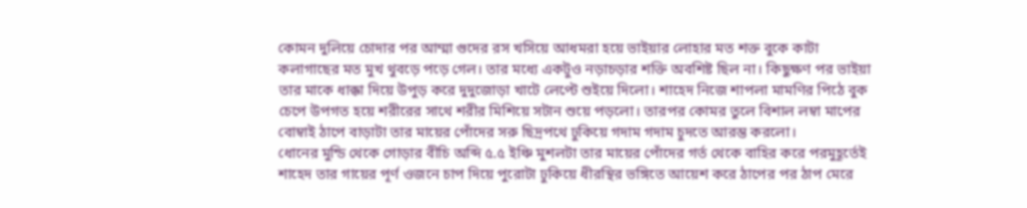কোমন দুলিয়ে চোদার পর আম্মা গুদের রস খসিয়ে আধমরা হয়ে ভাইয়ার লোহার মত শক্ত বুকে কাটা কলাগাছের মত মুখ থুবড়ে পড়ে গেল। তার মধ্যে একটুও নড়াচড়ার শক্তি অবশিষ্ট ছিল না। কিছুক্ষণ পর ভাইয়া তার মাকে ধাক্কা দিয়ে উপুড় করে দুদুজোড়া খাটে লেপ্টে শুইয়ে দিলো। শাহেদ নিজে শাপলা মামণির পিঠে বুক চেপে উপগত হয়ে শরীরের সাথে শরীর মিশিয়ে সটান শুয়ে পড়লো। তারপর কোমর তুলে বিশাল লম্বা মাপের বোম্বাই ঠাপে বাড়াটা তার মায়ের পোঁদের সরু ছিদ্রপথে ঢুকিয়ে গদাম গদাম চুদতে আরম্ভ করলো।
ধোনের মুন্ডি থেকে গোড়ার বীচি অব্দি ৫.৫ ইঞ্চি মুশলটা তার মায়ের পোঁদের গর্ত থেকে বাহির করে পরমুহূর্তেই শাহেদ তার গায়ের পূর্ণ ওজনে চাপ দিয়ে পুরোটা ঢুকিয়ে ধীরস্থির ভঙ্গিতে আয়েশ করে ঠাপের পর ঠাপ মেরে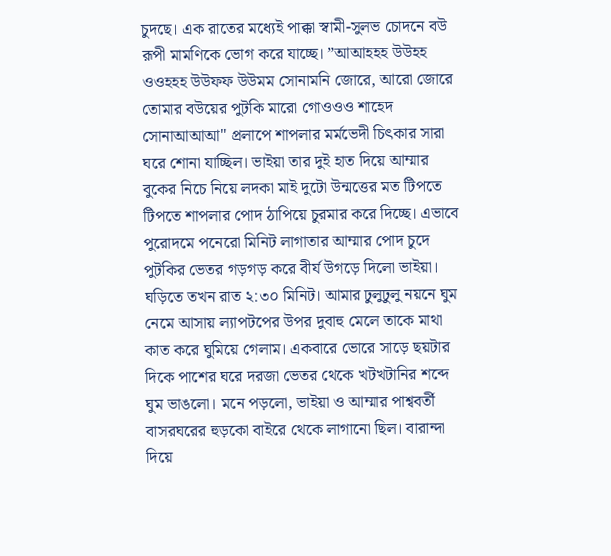চুদছে। এক রাতের মধ্যেই পাক্কা স্বামী-সুলভ চোদনে বউ রূপী মামণিকে ভোগ করে যাচ্ছে। ”আআহহহ উউহহ ওওহহহ উউফফ উউমম সোনামনি জোরে, আরো জোরে তোমার বউয়ের পুটকি মারো গোওওও শাহেদ সোনাআআআ" প্রলাপে শাপলার মর্মভেদী চিৎকার সারা ঘরে শোনা যাচ্ছিল। ভাইয়া তার দুই হাত দিয়ে আম্মার বুকের নিচে নিয়ে লদকা মাই দুটো উন্মত্তের মত টিপতে টিপতে শাপলার পোদ ঠাপিয়ে চুরমার করে দিচ্ছে। এভাবে পুরোদমে পনেরো মিনিট লাগাতার আম্মার পোদ চুদে পুটকির ভেতর গড়গড় করে বীর্য উগড়ে দিলো ভাইয়া।
ঘড়িতে তখন রাত ২:৩০ মিনিট। আমার ঢুলুঢুলু নয়নে ঘুম নেমে আসায় ল্যাপটপের উপর দুবাহু মেলে তাকে মাথা কাত করে ঘুমিয়ে গেলাম। একবারে ভোরে সাড়ে ছয়টার দিকে পাশের ঘরে দরজা ভেতর থেকে খটখটানির শব্দে ঘুম ভাঙলো। মনে পড়লো, ভাইয়া ও আম্মার পাশ্ববর্তী বাসরঘরের হুড়কো বাইরে থেকে লাগানো ছিল। বারান্দা দিয়ে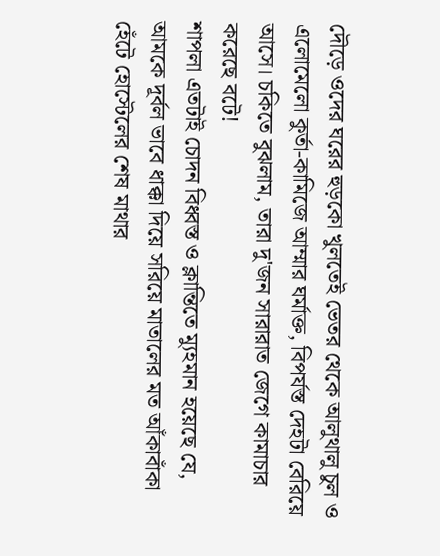দৌড়ে ওদের ঘরের হুড়কো খুলতেই ভেতর থেকে আলুথালু চুল ও এলোমেলো কুর্তা-কামিজে আম্মার ঘর্মাক্ত, বিপর্যস্ত দেহটা বেরিয়ে আসে। চকিতে বুঝলাম, তারা দু'জন সারারাত জেগে কামাচার করেছে বটে!
শাপলা এতটাই চোদন বিধ্বস্ত ও ক্লান্তিতে ম্যুহমান হয়েছে যে, আমকে দূর্বল ভাবে ধাক্কা দিয়ে সরিয়ে মাতালের মত আঁকাবাঁকা হেঁটে হোস্টেলের শেষ মাথার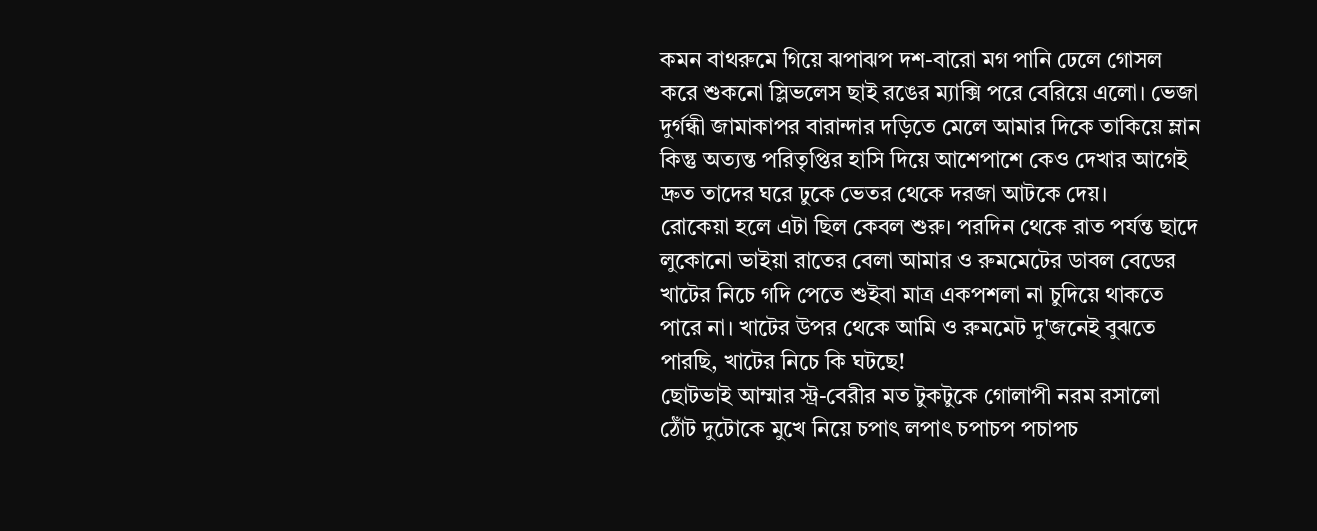কমন বাথরুমে গিয়ে ঝপাঝপ দশ-বারো মগ পানি ঢেলে গোসল করে শুকনো স্লিভলেস ছাই রঙের ম্যাক্সি পরে বেরিয়ে এলো। ভেজা দুর্গন্ধী জামাকাপর বারান্দার দড়িতে মেলে আমার দিকে তাকিয়ে ম্লান কিন্তু অত্যন্ত পরিতৃপ্তির হাসি দিয়ে আশেপাশে কেও দেখার আগেই দ্রুত তাদের ঘরে ঢুকে ভেতর থেকে দরজা আটকে দেয়।
রোকেয়া হলে এটা ছিল কেবল শুরু। পরদিন থেকে রাত পর্যন্ত ছাদে লুকোনো ভাইয়া রাতের বেলা আমার ও রুমমেটের ডাবল বেডের খাটের নিচে গদি পেতে শুইবা মাত্র একপশলা না চুদিয়ে থাকতে পারে না। খাটের উপর থেকে আমি ও রুমমেট দু'জনেই বুঝতে পারছি, খাটের নিচে কি ঘটছে!
ছোটভাই আম্মার স্ট্র-বেরীর মত টুকটুকে গোলাপী নরম রসালো ঠোঁট দুটোকে মুখে নিয়ে চপাৎ লপাৎ চপাচপ পচাপচ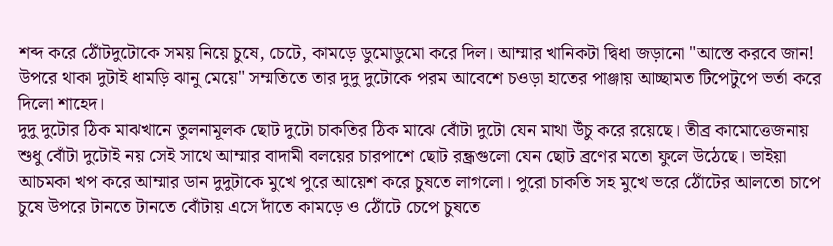শব্দ করে ঠোঁটদুটোকে সময় নিয়ে চুষে, চেটে, কামড়ে ডুমোডুমো করে দিল। আম্মার খানিকটা দ্বিধা জড়ানো "আস্তে করবে জান! উপরে থাকা দুটাই ধামড়ি ঝানু মেয়ে" সম্মতিতে তার দুদু দুটোকে পরম আবেশে চওড়া হাতের পাঞ্জায় আচ্ছামত টিপেটুপে ভর্তা করে দিলো শাহেদ।
দুদু দুটোর ঠিক মাঝখানে তুলনামূলক ছোট দুটো চাকতির ঠিক মাঝে বোঁটা দুটো যেন মাথা উঁচু করে রয়েছে। তীব্র কামোত্তেজনায় শুধু বোঁটা দুটোই নয় সেই সাথে আম্মার বাদামী বলয়ের চারপাশে ছোট রন্ধ্রগুলো যেন ছোট ব্রণের মতো ফুলে উঠেছে। ভাইয়া আচমকা খপ করে আম্মার ডান দুদুটাকে মুখে পুরে আয়েশ করে চুষতে লাগলো। পুরো চাকতি সহ মুখে ভরে ঠোঁটের আলতো চাপে চুষে উপরে টানতে টানতে বোঁটায় এসে দাঁতে কামড়ে ও ঠোঁটে চেপে চুষতে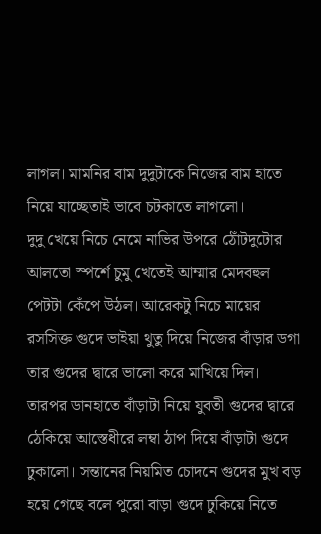লাগল। মামনির বাম দুদুটাকে নিজের বাম হাতে নিয়ে যাচ্ছেতাই ভাবে চটকাতে লাগলো।
দুদু খেয়ে নিচে নেমে নাভির উপরে ঠোঁটদুটোর আলতো স্পর্শে চুমু খেতেই আম্মার মেদবহুল পেটটা কেঁপে উঠল। আরেকটু নিচে মায়ের রসসিক্ত গুদে ভাইয়া থুতু দিয়ে নিজের বাঁড়ার ডগা তার গুদের দ্বারে ভালো করে মাখিয়ে দিল। তারপর ডানহাতে বাঁড়াটা নিয়ে যুবতী গুদের দ্বারে ঠেকিয়ে আস্তেধীরে লম্বা ঠাপ দিয়ে বাঁড়াটা গুদে ঢুকালো। সন্তানের নিয়মিত চোদনে গুদের মুখ বড় হয়ে গেছে বলে পুরো বাড়া গুদে ঢুকিয়ে নিতে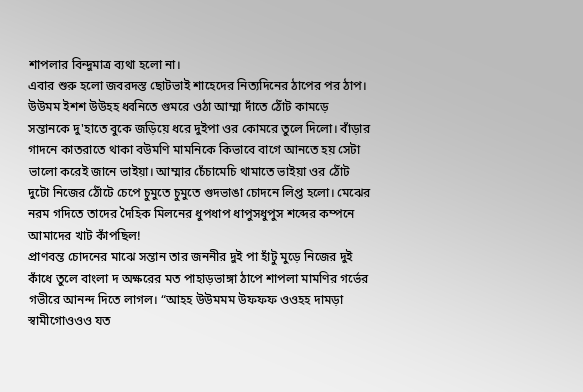শাপলার বিন্দুমাত্র ব্যথা হলো না।
এবার শুরু হলো জবরদস্ত ছোটভাই শাহেদের নিত্যদিনের ঠাপের পর ঠাপ। উউমম ইশশ উউহহ ধ্বনিতে গুমরে ওঠা আম্মা দাঁতে ঠোঁট কামড়ে সন্তানকে দু'হাতে বুকে জড়িয়ে ধরে দুইপা ওর কোমরে তুলে দিলো। বাঁড়ার গাদনে কাতরাতে থাকা বউমণি মামনিকে কিভাবে বাগে আনতে হয় সেটা ভালো করেই জানে ভাইয়া। আম্মার চেঁচামেচি থামাতে ভাইয়া ওর ঠোঁট দুটো নিজের ঠোঁটে চেপে চুমুতে চুমুতে গুদভাঙা চোদনে লিপ্ত হলো। মেঝের নরম গদিতে তাদের দৈহিক মিলনের ধুপধাপ ধাপুসধুপুস শব্দের কম্পনে আমাদের খাট কাঁপছিল!
প্রাণবন্ত চোদনের মাঝে সন্তান তার জননীর দুই পা হাঁটু মুড়ে নিজের দুই কাঁধে তুলে বাংলা দ অক্ষরের মত পাহাড়ভাঙ্গা ঠাপে শাপলা মামণির গর্ভের গভীরে আনন্দ দিতে লাগল। “আহহ উউমমম উফফফ ওওহহ দামড়া স্বামীগোওওও যত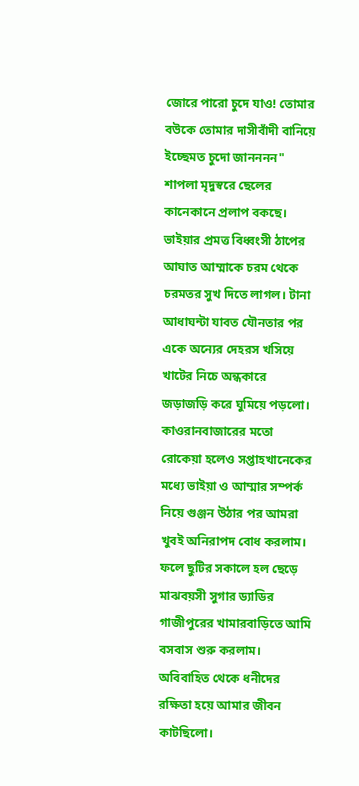জোরে পারো চুদে যাও! তোমার বউকে তোমার দাসীবাঁদী বানিয়ে ইচ্ছেমত চুদো জানননন" শাপলা মৃদুস্বরে ছেলের কানেকানে প্রলাপ বকছে। ভাইয়ার প্রমত্ত বিধ্বংসী ঠাপের আঘাত আম্মাকে চরম থেকে চরমতর সুখ দিতে লাগল। টানা আধাঘন্টা যাবত যৌনতার পর একে অন্যের দেহরস খসিয়ে খাটের নিচে অন্ধকারে জড়াজড়ি করে ঘুমিয়ে পড়লো।
কাওরানবাজারের মতো রোকেয়া হলেও সপ্তাহখানেকের মধ্যে ভাইয়া ও আম্মার সম্পর্ক নিয়ে গুঞ্জন উঠার পর আমরা খুবই অনিরাপদ বোধ করলাম। ফলে ছুটির সকালে হল ছেড়ে মাঝবয়সী সুগার ড্যাডির গাজীপুরের খামারবাড়িতে আমি বসবাস শুরু করলাম। অবিবাহিত থেকে ধনীদের রক্ষিতা হয়ে আমার জীবন কাটছিলো।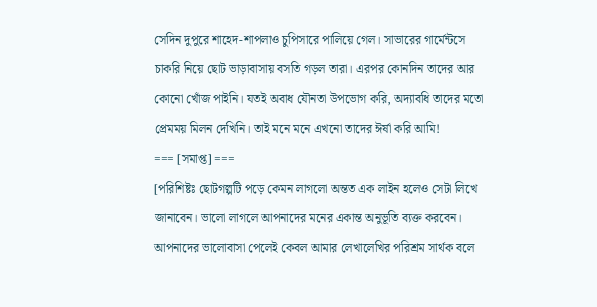সেদিন দুপুরে শাহেদ-শাপলাও চুপিসারে পালিয়ে গেল। সাভারের গার্মেন্টসে চাকরি নিয়ে ছোট ভাড়াবাসায় বসতি গড়ল তারা। এরপর কোনদিন তাদের আর কোনো খোঁজ পাইনি। যতই অবাধ যৌনতা উপভোগ করি, অদ্যাবধি তাদের মতো প্রেমময় মিলন দেখিনি। তাই মনে মনে এখনো তাদের ঈর্ষা করি আমি!
=== [সমাপ্ত] ===
[পরিশিষ্টঃ ছোটগল্পটি পড়ে কেমন লাগলো অন্তত এক লাইন হলেও সেটা লিখে জানাবেন। ভালো লাগলে আপনাদের মনের একান্ত অনুভূতি ব্যক্ত করবেন। আপনাদের ভালোবাসা পেলেই কেবল আমার লেখালেখির পরিশ্রম সার্থক বলে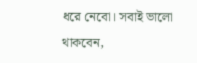ধরে নেবো। সবাই ভালো থাকবেন,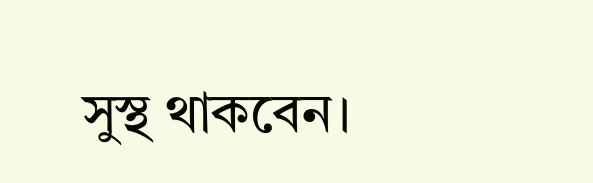সুস্থ থাকবেন।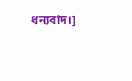ধন্যবাদ।]